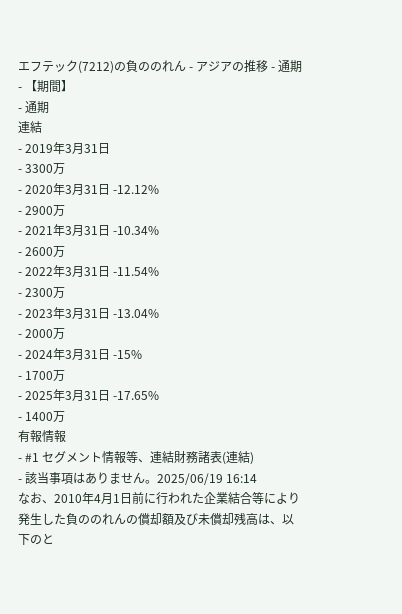エフテック(7212)の負ののれん - アジアの推移 - 通期
- 【期間】
- 通期
連結
- 2019年3月31日
- 3300万
- 2020年3月31日 -12.12%
- 2900万
- 2021年3月31日 -10.34%
- 2600万
- 2022年3月31日 -11.54%
- 2300万
- 2023年3月31日 -13.04%
- 2000万
- 2024年3月31日 -15%
- 1700万
- 2025年3月31日 -17.65%
- 1400万
有報情報
- #1 セグメント情報等、連結財務諸表(連結)
- 該当事項はありません。2025/06/19 16:14
なお、2010年4月1日前に行われた企業結合等により発生した負ののれんの償却額及び未償却残高は、以下のと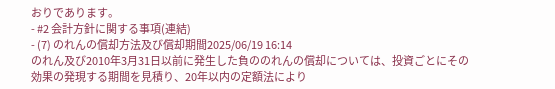おりであります。
- #2 会計方針に関する事項(連結)
- (7) のれんの償却方法及び償却期間2025/06/19 16:14
のれん及び2010年3月31日以前に発生した負ののれんの償却については、投資ごとにその効果の発現する期間を見積り、20年以内の定額法により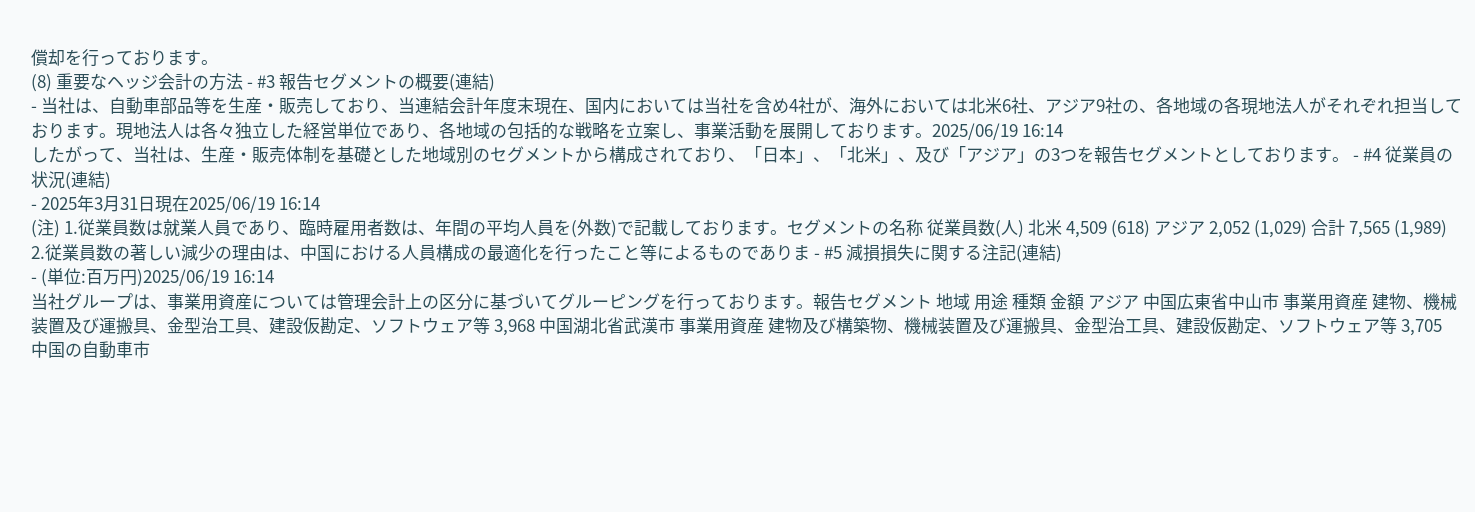償却を行っております。
(8) 重要なヘッジ会計の方法 - #3 報告セグメントの概要(連結)
- 当社は、自動車部品等を生産・販売しており、当連結会計年度末現在、国内においては当社を含め4社が、海外においては北米6社、アジア9社の、各地域の各現地法人がそれぞれ担当しております。現地法人は各々独立した経営単位であり、各地域の包括的な戦略を立案し、事業活動を展開しております。2025/06/19 16:14
したがって、当社は、生産・販売体制を基礎とした地域別のセグメントから構成されており、「日本」、「北米」、及び「アジア」の3つを報告セグメントとしております。 - #4 従業員の状況(連結)
- 2025年3月31日現在2025/06/19 16:14
(注) 1.従業員数は就業人員であり、臨時雇用者数は、年間の平均人員を(外数)で記載しております。セグメントの名称 従業員数(人) 北米 4,509 (618) アジア 2,052 (1,029) 合計 7,565 (1,989)
2.従業員数の著しい減少の理由は、中国における人員構成の最適化を行ったこと等によるものでありま - #5 減損損失に関する注記(連結)
- (単位:百万円)2025/06/19 16:14
当社グループは、事業用資産については管理会計上の区分に基づいてグルーピングを行っております。報告セグメント 地域 用途 種類 金額 アジア 中国広東省中山市 事業用資産 建物、機械装置及び運搬具、金型治工具、建設仮勘定、ソフトウェア等 3,968 中国湖北省武漢市 事業用資産 建物及び構築物、機械装置及び運搬具、金型治工具、建設仮勘定、ソフトウェア等 3,705
中国の自動車市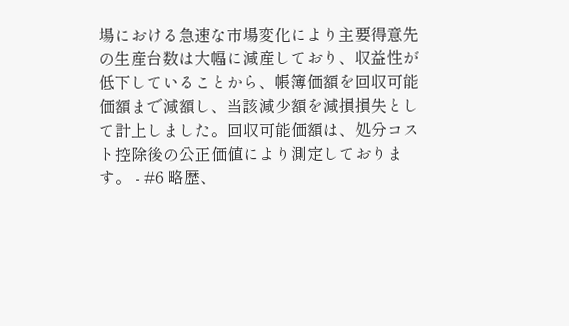場における急速な市場変化により主要得意先の生産台数は大幅に減産しており、収益性が低下していることから、帳簿価額を回収可能価額まで減額し、当該減少額を減損損失として計上しました。回収可能価額は、処分コスト控除後の公正価値により測定しております。 - #6 略歴、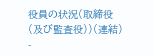役員の状況(取締役(及び監査役))(連結)
-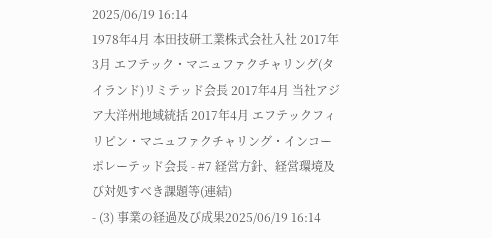2025/06/19 16:14
1978年4月 本田技研工業株式会社入社 2017年3月 エフテック・マニュファクチャリング(タイランド)リミテッド会長 2017年4月 当社アジア大洋州地域統括 2017年4月 エフテックフィリピン・マニュファクチャリング・インコーポレーテッド会長 - #7 経営方針、経営環境及び対処すべき課題等(連結)
- (3) 事業の経過及び成果2025/06/19 16:14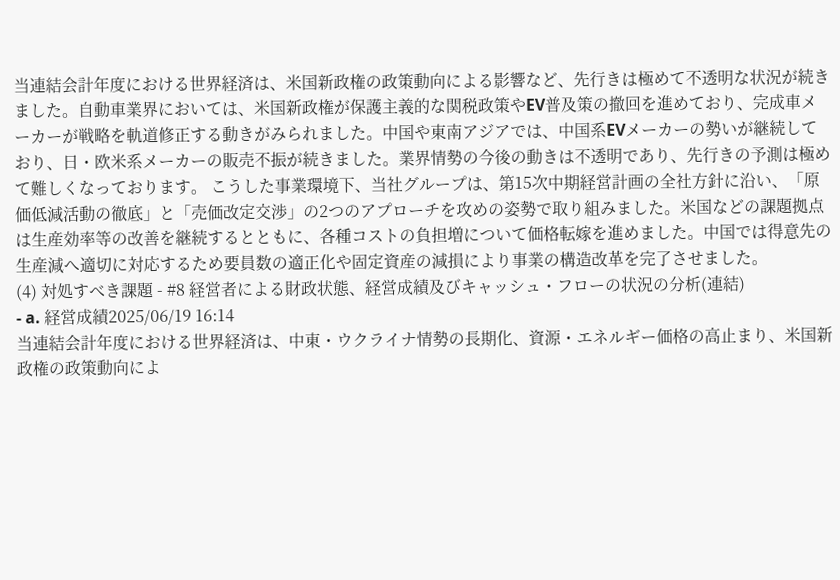当連結会計年度における世界経済は、米国新政権の政策動向による影響など、先行きは極めて不透明な状況が続きました。自動車業界においては、米国新政権が保護主義的な関税政策やEV普及策の撤回を進めており、完成車メーカーが戦略を軌道修正する動きがみられました。中国や東南アジアでは、中国系EVメーカーの勢いが継続しており、日・欧米系メーカーの販売不振が続きました。業界情勢の今後の動きは不透明であり、先行きの予測は極めて難しくなっております。 こうした事業環境下、当社グループは、第15次中期経営計画の全社方針に沿い、「原価低減活動の徹底」と「売価改定交渉」の2つのアプローチを攻めの姿勢で取り組みました。米国などの課題拠点は生産効率等の改善を継続するとともに、各種コストの負担増について価格転嫁を進めました。中国では得意先の生産減へ適切に対応するため要員数の適正化や固定資産の減損により事業の構造改革を完了させました。
(4) 対処すべき課題 - #8 経営者による財政状態、経営成績及びキャッシュ・フローの状況の分析(連結)
- a. 経営成績2025/06/19 16:14
当連結会計年度における世界経済は、中東・ウクライナ情勢の長期化、資源・エネルギー価格の高止まり、米国新政権の政策動向によ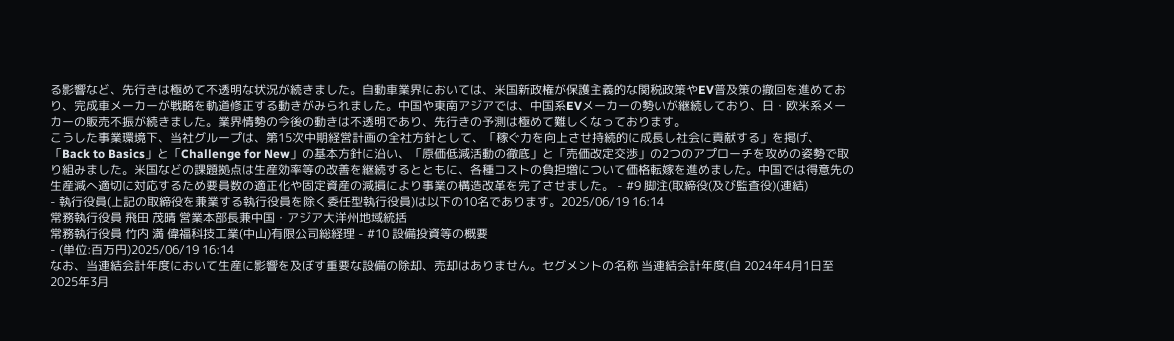る影響など、先行きは極めて不透明な状況が続きました。自動車業界においては、米国新政権が保護主義的な関税政策やEV普及策の撤回を進めており、完成車メーカーが戦略を軌道修正する動きがみられました。中国や東南アジアでは、中国系EVメーカーの勢いが継続しており、日・欧米系メーカーの販売不振が続きました。業界情勢の今後の動きは不透明であり、先行きの予測は極めて難しくなっております。
こうした事業環境下、当社グループは、第15次中期経営計画の全社方針として、「稼ぐ力を向上させ持続的に成長し社会に貢献する」を掲げ、「Back to Basics」と「Challenge for New」の基本方針に沿い、「原価低減活動の徹底」と「売価改定交渉」の2つのアプローチを攻めの姿勢で取り組みました。米国などの課題拠点は生産効率等の改善を継続するとともに、各種コストの負担増について価格転嫁を進めました。中国では得意先の生産減へ適切に対応するため要員数の適正化や固定資産の減損により事業の構造改革を完了させました。 - #9 脚注(取締役(及び監査役)(連結)
- 執行役員(上記の取締役を兼業する執行役員を除く委任型執行役員)は以下の10名であります。2025/06/19 16:14
常務執行役員 飛田 茂晴 営業本部長兼中国・アジア大洋州地域統括
常務執行役員 竹内 満 偉福科技工業(中山)有限公司総経理 - #10 設備投資等の概要
- (単位:百万円)2025/06/19 16:14
なお、当連結会計年度において生産に影響を及ぼす重要な設備の除却、売却はありません。セグメントの名称 当連結会計年度(自 2024年4月1日至 2025年3月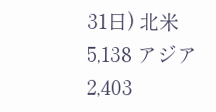31日) 北米 5,138 アジア 2,403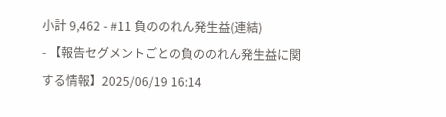小計 9,462 - #11 負ののれん発生益(連結)
- 【報告セグメントごとの負ののれん発生益に関する情報】2025/06/19 16:14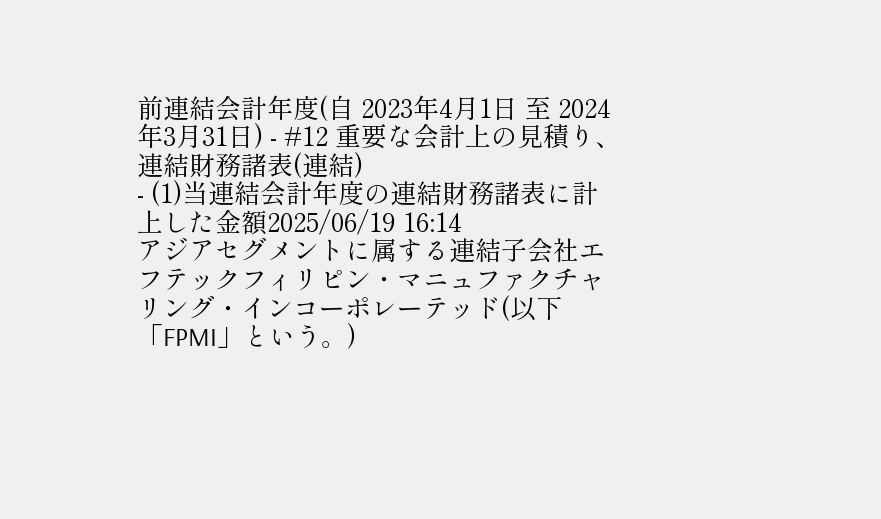前連結会計年度(自 2023年4月1日 至 2024年3月31日) - #12 重要な会計上の見積り、連結財務諸表(連結)
- (1)当連結会計年度の連結財務諸表に計上した金額2025/06/19 16:14
アジアセグメントに属する連結子会社エフテックフィリピン・マニュファクチャリング・インコーポレーテッド(以下「FPMI」という。)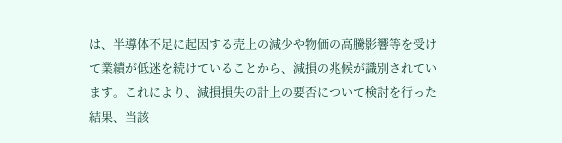は、半導体不足に起因する売上の減少や物価の高騰影響等を受けて業績が低迷を続けていることから、減損の兆候が識別されています。これにより、減損損失の計上の要否について検討を行った結果、当該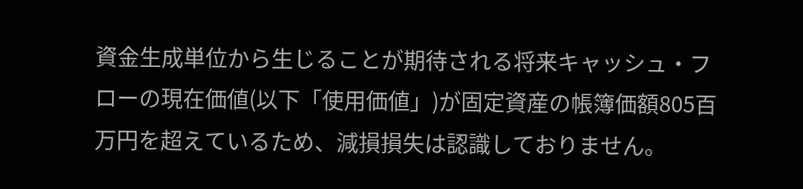資金生成単位から生じることが期待される将来キャッシュ・フローの現在価値(以下「使用価値」)が固定資産の帳簿価額805百万円を超えているため、減損損失は認識しておりません。